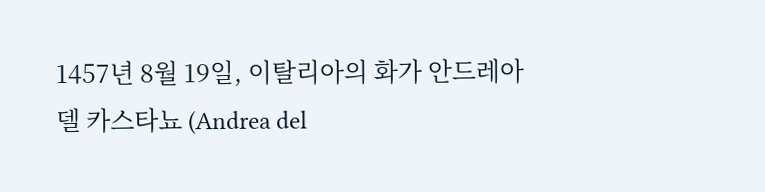1457년 8월 19일, 이탈리아의 화가 안드레아 델 카스타뇨 (Andrea del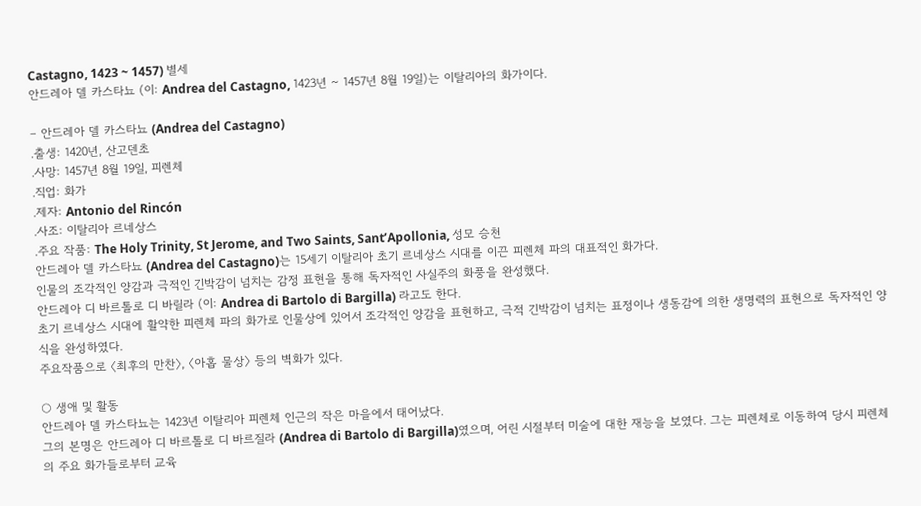Castagno, 1423 ~ 1457) 별세
안드레아 델 카스타뇨 (이: Andrea del Castagno, 1423년 ~ 1457년 8월 19일)는 이탈리아의 화가이다.

– 안드레아 델 카스타뇨 (Andrea del Castagno)
.출생: 1420년, 산고덴초
.사망: 1457년 8월 19일, 피렌체
.직업: 화가
.제자: Antonio del Rincón
.사조: 이탈리아 르네상스
.주요 작품: The Holy Trinity, St Jerome, and Two Saints, Sant’Apollonia, 성모 승천
안드레아 델 카스타뇨 (Andrea del Castagno)는 15세기 이탈리아 초기 르네상스 시대를 이끈 피렌체 파의 대표적인 화가다.
인물의 조각적인 양감과 극적인 긴박감이 넘치는 감정 표현을 통해 독자적인 사실주의 화풍을 완성했다.
안드레아 디 바르톨로 디 바릴라 (이: Andrea di Bartolo di Bargilla) 라고도 한다.
초기 르네상스 시대에 활약한 피렌체 파의 화가로 인물상에 있어서 조각적인 양감을 표현하고, 극적 긴박감이 넘치는 표정이나 생동감에 의한 생명력의 표현으로 독자적인 양식을 완성하였다.
주요작품으로 〈최후의 만찬〉, 〈아홉 물상〉 등의 벽화가 있다.

○ 생애 및 활동
안드레아 델 카스타뇨는 1423년 이탈리아 피렌체 인근의 작은 마을에서 태어났다.
그의 본명은 안드레아 디 바르톨로 디 바르질라 (Andrea di Bartolo di Bargilla)였으며, 어린 시절부터 미술에 대한 재능을 보였다. 그는 피렌체로 이동하여 당시 피렌체의 주요 화가들로부터 교육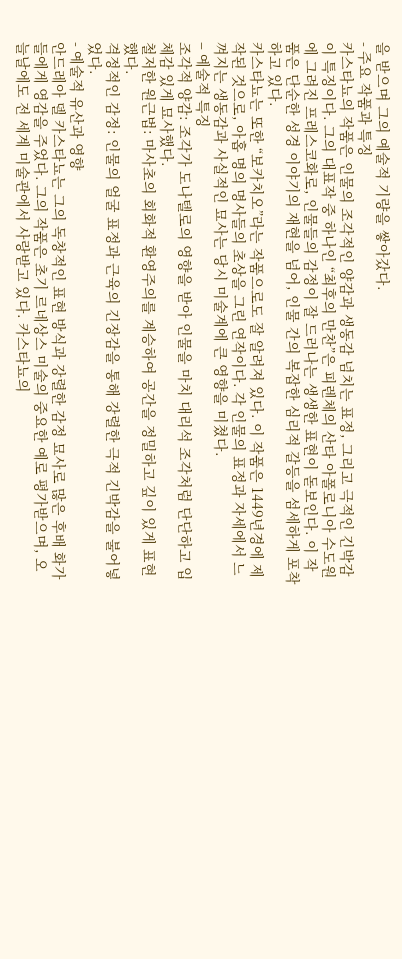을 받으며 그의 예술적 기량을 쌓아갔다.
- 주요 작품과 특징
카스타뇨의 작품은 인물의 조각적인 양감과 생동감 넘치는 표정, 그리고 극적인 긴박감이 특징이다. 그의 대표작 중 하나인 “최후의 만찬”은 피렌체의 산타 아폴로니아 수도원에 그려진 프레스코화로, 인물들의 감정이 잘 드러나는 생생한 표현이 돋보인다. 이 작품은 단순한 성경 이야기의 재현을 넘어, 인물 간의 복잡한 심리적 갈등을 섬세하게 포착하고 있다.
카스타뇨는 또한 “보카치오”라는 작품으로도 잘 알려져 있다. 이 작품은 1449년경에 제작된 것으로, 아홉 명의 명사들의 초상을 그린 연작이다. 각 인물의 표정과 자세에서 느껴지는 생동감과 사실적인 묘사는 당시 미술계에 큰 영향을 미쳤다.
– 예술적 특징
조각적 양감: 조각가 도나텔로의 영향을 받아 인물을 마치 대리석 조각처럼 단단하고 입체감 있게 묘사했다.
철저한 원근법: 마사초의 회화적 환영주의를 계승하여 공간을 정밀하고 깊이 있게 표현했다.
격정적인 감정: 인물의 얼굴 표정과 근육의 긴장감을 통해 강렬한 극적 긴박감을 불어넣었다.
- 예술적 유산과 영향
안드레아 델 카스타뇨는 그의 독창적인 표현 방식과 강렬한 감정 묘사로 많은 후배 화가들에게 영감을 주었다. 그의 작품은 초기 르네상스 미술의 중요한 예로 평가받으며, 오늘날에도 전 세계 미술관에서 사랑받고 있다. 카스타뇨의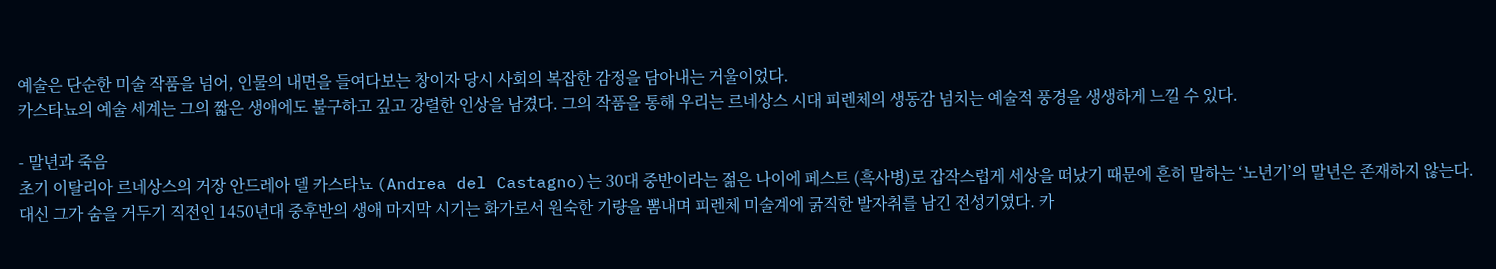예술은 단순한 미술 작품을 넘어, 인물의 내면을 들여다보는 창이자 당시 사회의 복잡한 감정을 담아내는 거울이었다.
카스타뇨의 예술 세계는 그의 짧은 생애에도 불구하고 깊고 강렬한 인상을 남겼다. 그의 작품을 통해 우리는 르네상스 시대 피렌체의 생동감 넘치는 예술적 풍경을 생생하게 느낄 수 있다.

- 말년과 죽음
초기 이탈리아 르네상스의 거장 안드레아 델 카스타뇨 (Andrea del Castagno)는 30대 중반이라는 젊은 나이에 페스트 (흑사병)로 갑작스럽게 세상을 떠났기 때문에 흔히 말하는 ‘노년기’의 말년은 존재하지 않는다. 대신 그가 숨을 거두기 직전인 1450년대 중후반의 생애 마지막 시기는 화가로서 원숙한 기량을 뽐내며 피렌체 미술계에 굵직한 발자취를 남긴 전성기였다. 카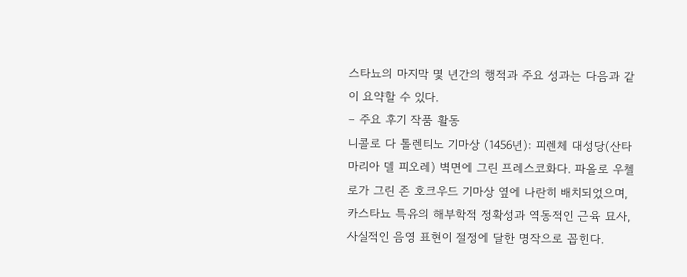스타뇨의 마지막 몇 년간의 행적과 주요 성과는 다음과 같이 요약할 수 있다.
– 주요 후기 작품 활동
니콜로 다 톨렌티노 기마상 (1456년): 피렌체 대성당(산타 마리아 델 피오레) 벽면에 그린 프레스코화다. 파올로 우첼로가 그린 존 호크우드 기마상 옆에 나란히 배치되었으며, 카스타뇨 특유의 해부학적 정확성과 역동적인 근육 묘사, 사실적인 음영 표현이 절정에 달한 명작으로 꼽힌다.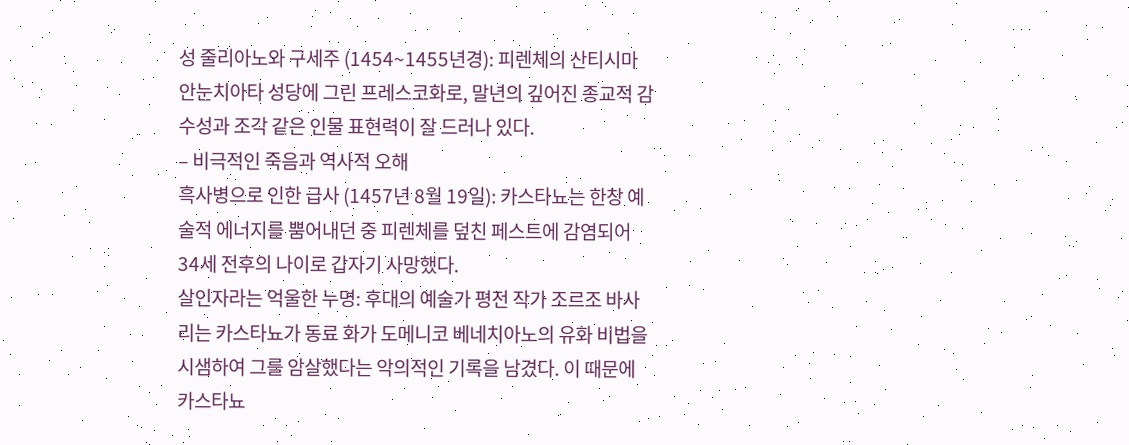성 줄리아노와 구세주 (1454~1455년경): 피렌체의 산티시마 안눈치아타 성당에 그린 프레스코화로, 말년의 깊어진 종교적 감수성과 조각 같은 인물 표현력이 잘 드러나 있다.
– 비극적인 죽음과 역사적 오해
흑사병으로 인한 급사 (1457년 8월 19일): 카스타뇨는 한창 예술적 에너지를 뿜어내던 중 피렌체를 덮친 페스트에 감염되어 34세 전후의 나이로 갑자기 사망했다.
살인자라는 억울한 누명: 후대의 예술가 평전 작가 조르조 바사리는 카스타뇨가 동료 화가 도메니코 베네치아노의 유화 비법을 시샘하여 그를 암살했다는 악의적인 기록을 남겼다. 이 때문에 카스타뇨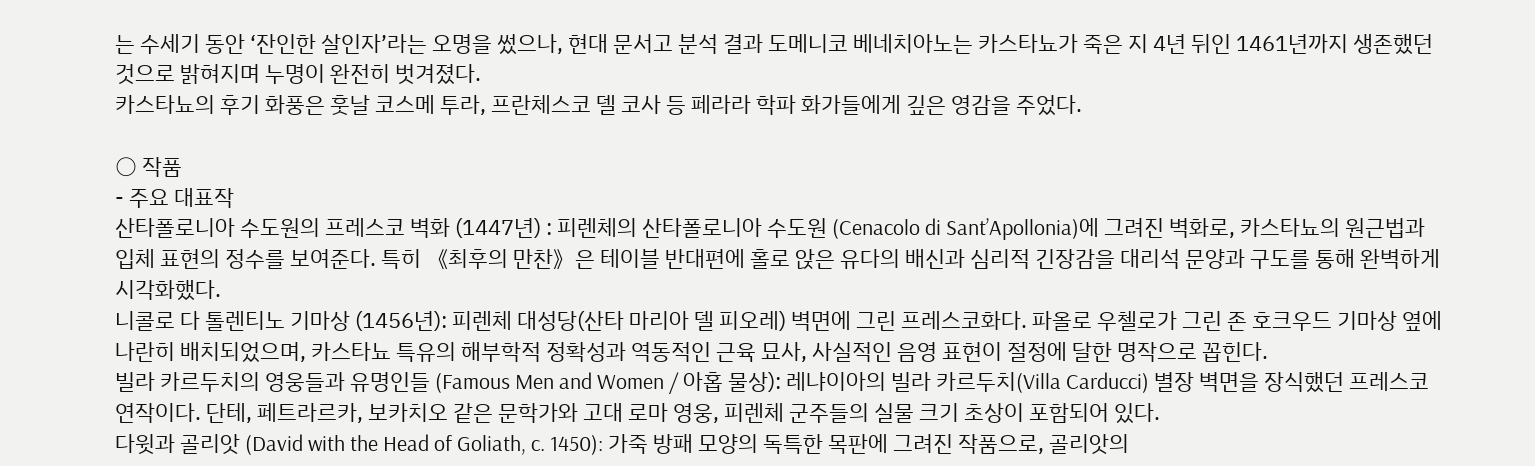는 수세기 동안 ‘잔인한 살인자’라는 오명을 썼으나, 현대 문서고 분석 결과 도메니코 베네치아노는 카스타뇨가 죽은 지 4년 뒤인 1461년까지 생존했던 것으로 밝혀지며 누명이 완전히 벗겨졌다.
카스타뇨의 후기 화풍은 훗날 코스메 투라, 프란체스코 델 코사 등 페라라 학파 화가들에게 깊은 영감을 주었다.

○ 작품
- 주요 대표작
산타폴로니아 수도원의 프레스코 벽화 (1447년) : 피렌체의 산타폴로니아 수도원 (Cenacolo di Sant’Apollonia)에 그려진 벽화로, 카스타뇨의 원근법과 입체 표현의 정수를 보여준다. 특히 《최후의 만찬》은 테이블 반대편에 홀로 앉은 유다의 배신과 심리적 긴장감을 대리석 문양과 구도를 통해 완벽하게 시각화했다.
니콜로 다 톨렌티노 기마상 (1456년): 피렌체 대성당(산타 마리아 델 피오레) 벽면에 그린 프레스코화다. 파올로 우첼로가 그린 존 호크우드 기마상 옆에 나란히 배치되었으며, 카스타뇨 특유의 해부학적 정확성과 역동적인 근육 묘사, 사실적인 음영 표현이 절정에 달한 명작으로 꼽힌다.
빌라 카르두치의 영웅들과 유명인들 (Famous Men and Women / 아홉 물상): 레냐이아의 빌라 카르두치(Villa Carducci) 별장 벽면을 장식했던 프레스코 연작이다. 단테, 페트라르카, 보카치오 같은 문학가와 고대 로마 영웅, 피렌체 군주들의 실물 크기 초상이 포함되어 있다.
다윗과 골리앗 (David with the Head of Goliath, c. 1450): 가죽 방패 모양의 독특한 목판에 그려진 작품으로, 골리앗의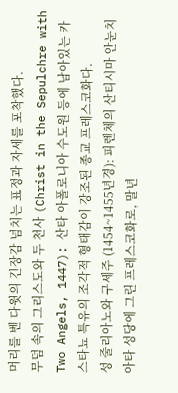머리를 벤 다윗의 긴장감 넘치는 표정과 자세를 포착했다.
무덤 속의 그리스도와 두 천사 (Christ in the Sepulchre with Two Angels, 1447): 산타 아폴로니아 수도원 등에 남아있는 카스타뇨 특유의 조각적 형태감이 강조된 종교 프레스코화다.
성 줄리아노와 구세주 (1454~1455년경): 피렌체의 산티시마 안눈치아타 성당에 그린 프레스코화로, 말년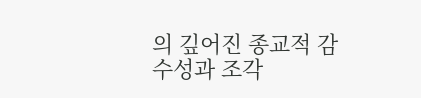의 깊어진 종교적 감수성과 조각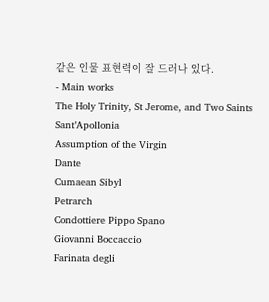같은 인물 표현력이 잘 드러나 있다.
- Main works
The Holy Trinity, St Jerome, and Two Saints
Sant’Apollonia
Assumption of the Virgin
Dante
Cumaean Sibyl
Petrarch
Condottiere Pippo Spano
Giovanni Boccaccio
Farinata degli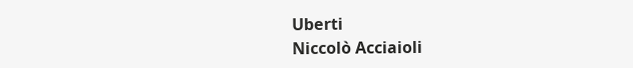Uberti
Niccolò Acciaioli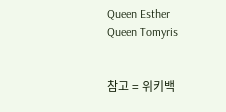Queen Esther
Queen Tomyris


참고 = 위키백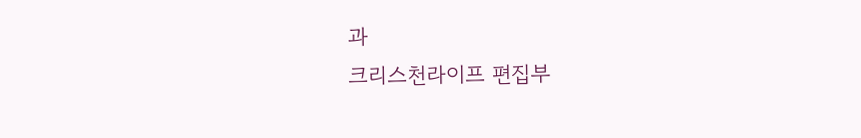과
크리스천라이프 편집부